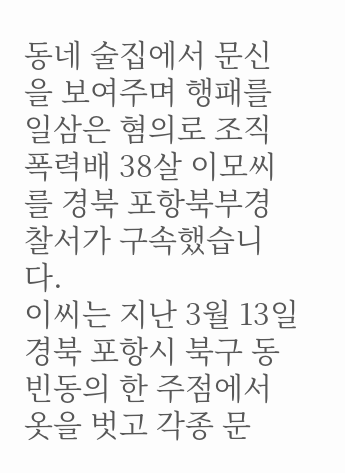동네 술집에서 문신을 보여주며 행패를 일삼은 혐의로 조직폭력배 38살 이모씨를 경북 포항북부경찰서가 구속했습니다.
이씨는 지난 3월 13일 경북 포항시 북구 동빈동의 한 주점에서 옷을 벗고 각종 문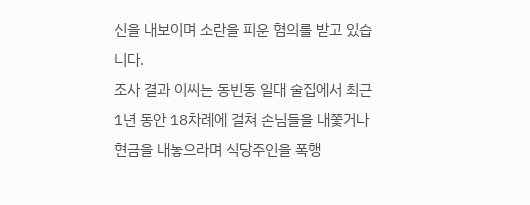신을 내보이며 소란을 피운 혐의를 받고 있습니다.
조사 결과 이씨는 동빈동 일대 술집에서 최근 1년 동안 18차례에 걸쳐 손님들을 내쫓거나 현금을 내놓으라며 식당주인을 폭행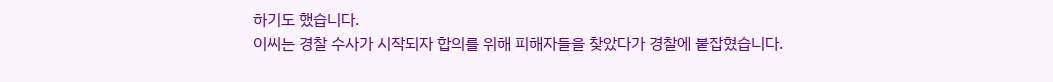하기도 했습니다.
이씨는 경찰 수사가 시작되자 합의를 위해 피해자들을 찾았다가 경찰에 붙잡혔습니다.